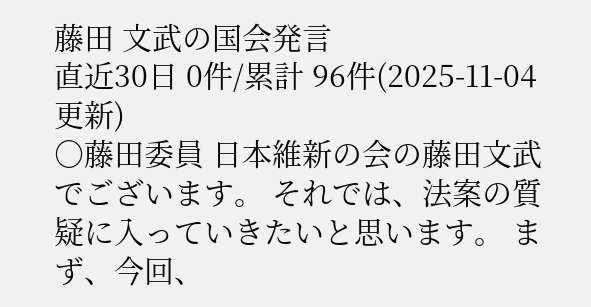藤田 文武の国会発言
直近30日 0件/累計 96件(2025-11-04 更新)
○藤田委員 日本維新の会の藤田文武でございます。 それでは、法案の質疑に入っていきたいと思います。 まず、今回、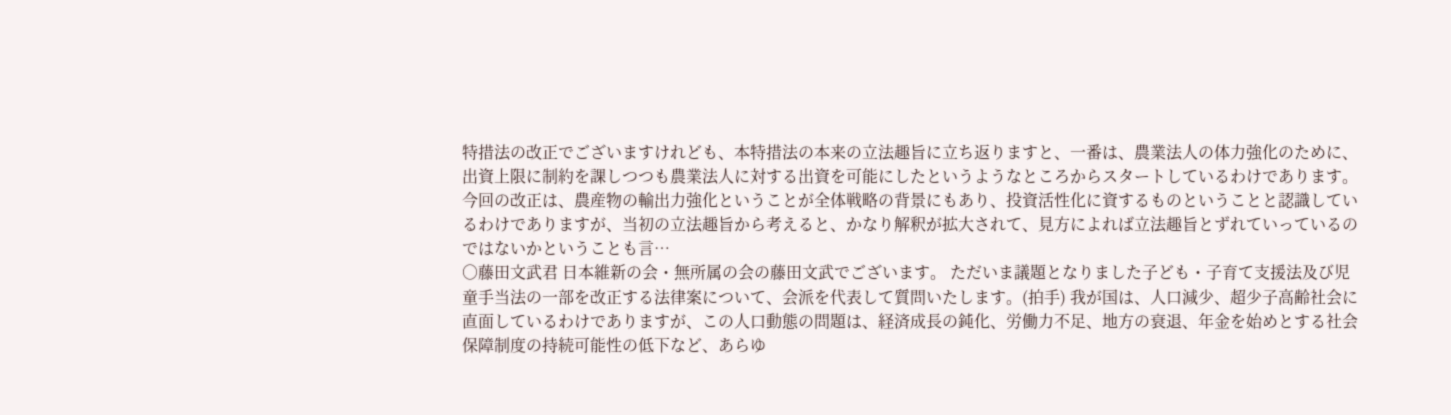特措法の改正でございますけれども、本特措法の本来の立法趣旨に立ち返りますと、一番は、農業法人の体力強化のために、出資上限に制約を課しつつも農業法人に対する出資を可能にしたというようなところからスタートしているわけであります。 今回の改正は、農産物の輸出力強化ということが全体戦略の背景にもあり、投資活性化に資するものということと認識しているわけでありますが、当初の立法趣旨から考えると、かなり解釈が拡大されて、見方によれば立法趣旨とずれていっているのではないかということも言…
○藤田文武君 日本維新の会・無所属の会の藤田文武でございます。 ただいま議題となりました子ども・子育て支援法及び児童手当法の一部を改正する法律案について、会派を代表して質問いたします。(拍手) 我が国は、人口減少、超少子高齢社会に直面しているわけでありますが、この人口動態の問題は、経済成長の鈍化、労働力不足、地方の衰退、年金を始めとする社会保障制度の持続可能性の低下など、あらゆ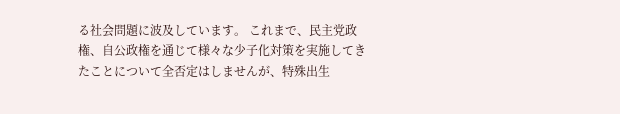る社会問題に波及しています。 これまで、民主党政権、自公政権を通じて様々な少子化対策を実施してきたことについて全否定はしませんが、特殊出生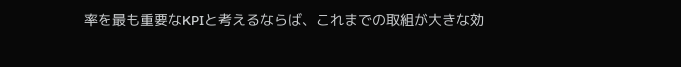率を最も重要なKPIと考えるならば、これまでの取組が大きな効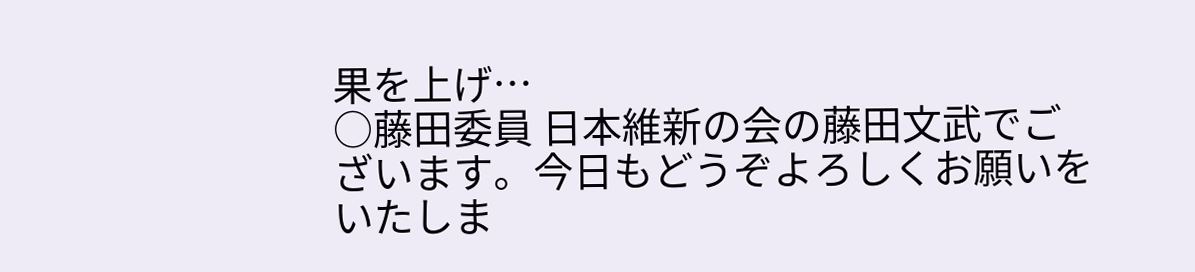果を上げ…
○藤田委員 日本維新の会の藤田文武でございます。今日もどうぞよろしくお願いをいたしま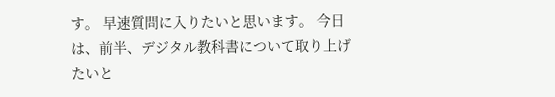す。 早速質問に入りたいと思います。 今日は、前半、デジタル教科書について取り上げたいと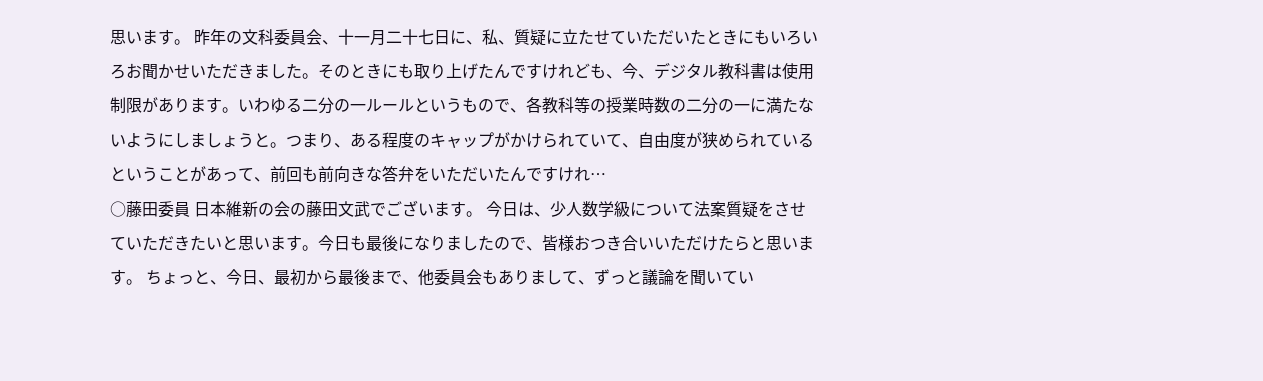思います。 昨年の文科委員会、十一月二十七日に、私、質疑に立たせていただいたときにもいろいろお聞かせいただきました。そのときにも取り上げたんですけれども、今、デジタル教科書は使用制限があります。いわゆる二分の一ルールというもので、各教科等の授業時数の二分の一に満たないようにしましょうと。つまり、ある程度のキャップがかけられていて、自由度が狭められているということがあって、前回も前向きな答弁をいただいたんですけれ…
○藤田委員 日本維新の会の藤田文武でございます。 今日は、少人数学級について法案質疑をさせていただきたいと思います。今日も最後になりましたので、皆様おつき合いいただけたらと思います。 ちょっと、今日、最初から最後まで、他委員会もありまして、ずっと議論を聞いてい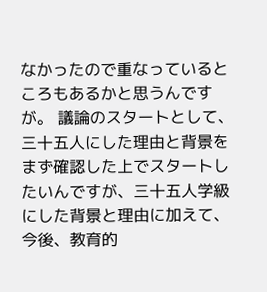なかったので重なっているところもあるかと思うんですが。 議論のスタートとして、三十五人にした理由と背景をまず確認した上でスタートしたいんですが、三十五人学級にした背景と理由に加えて、今後、教育的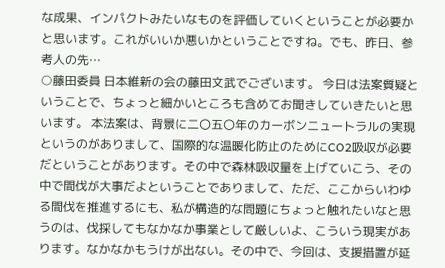な成果、インパクトみたいなものを評価していくということが必要かと思います。これがいいか悪いかということですね。でも、昨日、参考人の先…
○藤田委員 日本維新の会の藤田文武でございます。 今日は法案質疑ということで、ちょっと細かいところも含めてお聞きしていきたいと思います。 本法案は、背景に二〇五〇年のカーボンニュートラルの実現というのがありまして、国際的な温暖化防止のためにCO2吸収が必要だということがあります。その中で森林吸収量を上げていこう、その中で間伐が大事だよということでありまして、ただ、ここからいわゆる間伐を推進するにも、私が構造的な問題にちょっと触れたいなと思うのは、伐採してもなかなか事業として厳しいよ、こういう現実があります。なかなかもうけが出ない。その中で、今回は、支援措置が延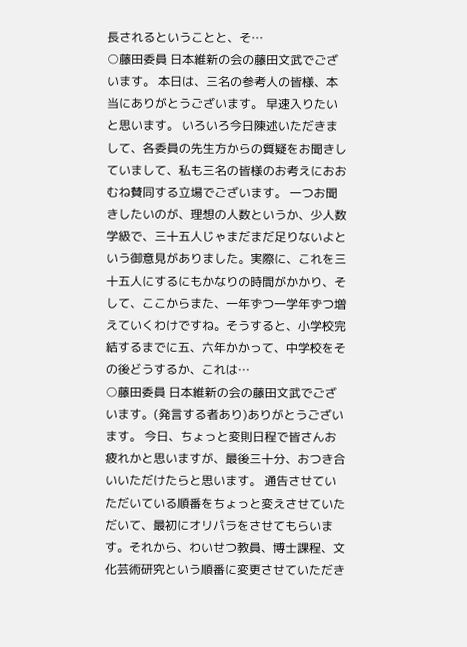長されるということと、そ…
○藤田委員 日本維新の会の藤田文武でございます。 本日は、三名の参考人の皆様、本当にありがとうございます。 早速入りたいと思います。 いろいろ今日陳述いただきまして、各委員の先生方からの質疑をお聞きしていまして、私も三名の皆様のお考えにおおむね賛同する立場でございます。 一つお聞きしたいのが、理想の人数というか、少人数学級で、三十五人じゃまだまだ足りないよという御意見がありました。実際に、これを三十五人にするにもかなりの時間がかかり、そして、ここからまた、一年ずつ一学年ずつ増えていくわけですね。そうすると、小学校完結するまでに五、六年かかって、中学校をその後どうするか、これは…
○藤田委員 日本維新の会の藤田文武でございます。(発言する者あり)ありがとうございます。 今日、ちょっと変則日程で皆さんお疲れかと思いますが、最後三十分、おつき合いいただけたらと思います。 通告させていただいている順番をちょっと変えさせていただいて、最初にオリパラをさせてもらいます。それから、わいせつ教員、博士課程、文化芸術研究という順番に変更させていただき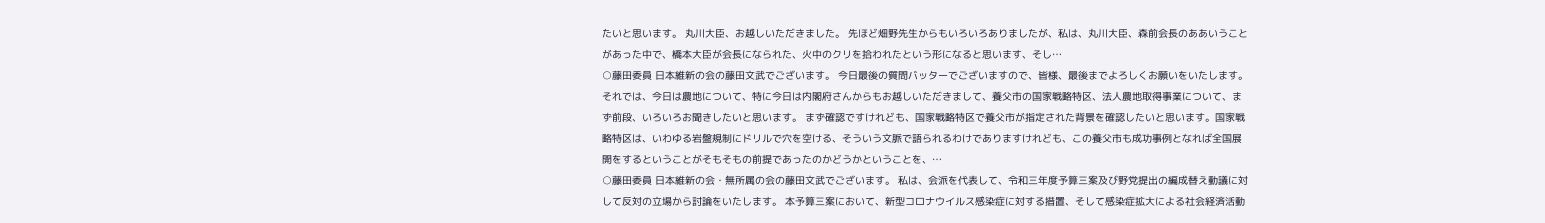たいと思います。 丸川大臣、お越しいただきました。 先ほど畑野先生からもいろいろありましたが、私は、丸川大臣、森前会長のああいうことがあった中で、橋本大臣が会長になられた、火中のクリを拾われたという形になると思います、そし…
○藤田委員 日本維新の会の藤田文武でございます。 今日最後の質問バッターでございますので、皆様、最後までよろしくお願いをいたします。 それでは、今日は農地について、特に今日は内閣府さんからもお越しいただきまして、養父市の国家戦略特区、法人農地取得事業について、まず前段、いろいろお聞きしたいと思います。 まず確認ですけれども、国家戦略特区で養父市が指定された背景を確認したいと思います。国家戦略特区は、いわゆる岩盤規制にドリルで穴を空ける、そういう文脈で語られるわけでありますけれども、この養父市も成功事例となれば全国展開をするということがそもそもの前提であったのかどうかということを、…
○藤田委員 日本維新の会・無所属の会の藤田文武でございます。 私は、会派を代表して、令和三年度予算三案及び野党提出の編成替え動議に対して反対の立場から討論をいたします。 本予算三案において、新型コロナウイルス感染症に対する措置、そして感染症拡大による社会経済活動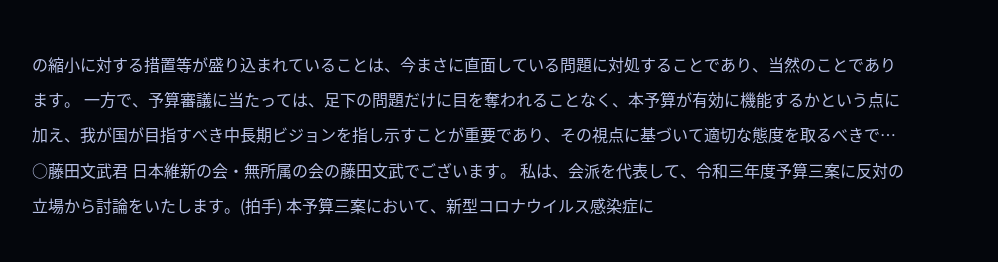の縮小に対する措置等が盛り込まれていることは、今まさに直面している問題に対処することであり、当然のことであります。 一方で、予算審議に当たっては、足下の問題だけに目を奪われることなく、本予算が有効に機能するかという点に加え、我が国が目指すべき中長期ビジョンを指し示すことが重要であり、その視点に基づいて適切な態度を取るべきで…
○藤田文武君 日本維新の会・無所属の会の藤田文武でございます。 私は、会派を代表して、令和三年度予算三案に反対の立場から討論をいたします。(拍手) 本予算三案において、新型コロナウイルス感染症に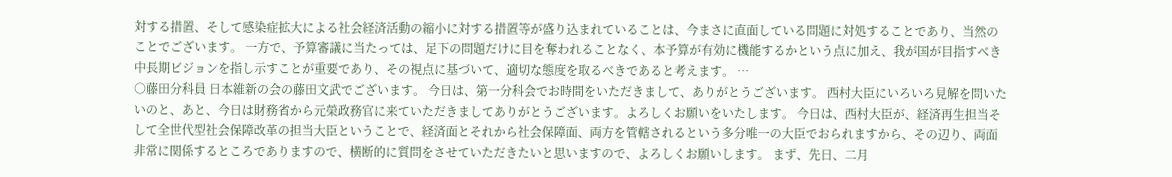対する措置、そして感染症拡大による社会経済活動の縮小に対する措置等が盛り込まれていることは、今まさに直面している問題に対処することであり、当然のことでございます。 一方で、予算審議に当たっては、足下の問題だけに目を奪われることなく、本予算が有効に機能するかという点に加え、我が国が目指すべき中長期ビジョンを指し示すことが重要であり、その視点に基づいて、適切な態度を取るべきであると考えます。 …
○藤田分科員 日本維新の会の藤田文武でございます。 今日は、第一分科会でお時間をいただきまして、ありがとうございます。 西村大臣にいろいろ見解を問いたいのと、あと、今日は財務省から元榮政務官に来ていただきましてありがとうございます。よろしくお願いをいたします。 今日は、西村大臣が、経済再生担当そして全世代型社会保障改革の担当大臣ということで、経済面とそれから社会保障面、両方を管轄されるという多分唯一の大臣でおられますから、その辺り、両面非常に関係するところでありますので、横断的に質問をさせていただきたいと思いますので、よろしくお願いします。 まず、先日、二月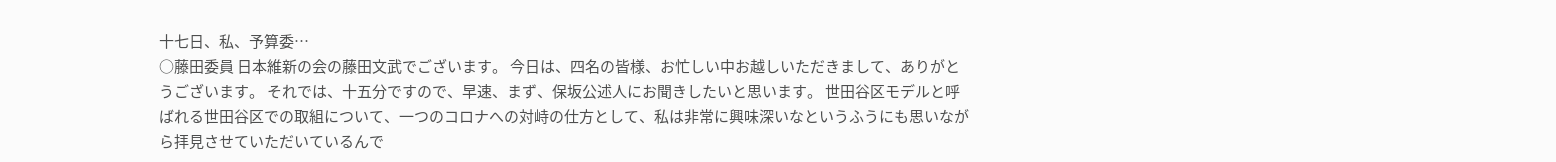十七日、私、予算委…
○藤田委員 日本維新の会の藤田文武でございます。 今日は、四名の皆様、お忙しい中お越しいただきまして、ありがとうございます。 それでは、十五分ですので、早速、まず、保坂公述人にお聞きしたいと思います。 世田谷区モデルと呼ばれる世田谷区での取組について、一つのコロナへの対峙の仕方として、私は非常に興味深いなというふうにも思いながら拝見させていただいているんで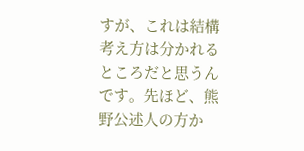すが、これは結構考え方は分かれるところだと思うんです。先ほど、熊野公述人の方か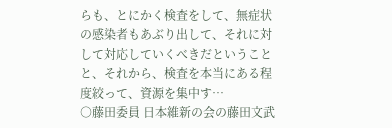らも、とにかく検査をして、無症状の感染者もあぶり出して、それに対して対応していくべきだということと、それから、検査を本当にある程度絞って、資源を集中す…
○藤田委員 日本維新の会の藤田文武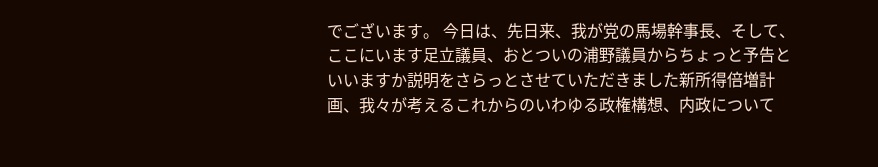でございます。 今日は、先日来、我が党の馬場幹事長、そして、ここにいます足立議員、おとついの浦野議員からちょっと予告といいますか説明をさらっとさせていただきました新所得倍増計画、我々が考えるこれからのいわゆる政権構想、内政について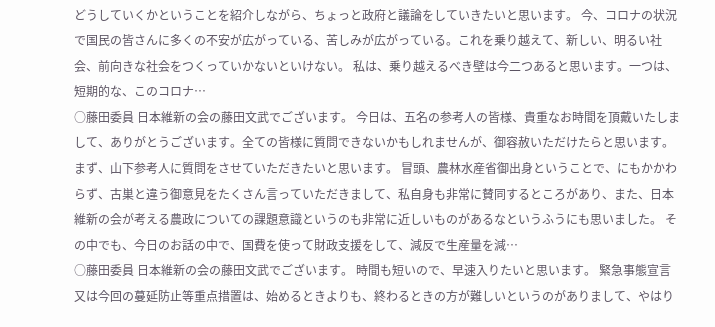どうしていくかということを紹介しながら、ちょっと政府と議論をしていきたいと思います。 今、コロナの状況で国民の皆さんに多くの不安が広がっている、苦しみが広がっている。これを乗り越えて、新しい、明るい社会、前向きな社会をつくっていかないといけない。 私は、乗り越えるべき壁は今二つあると思います。一つは、短期的な、このコロナ…
○藤田委員 日本維新の会の藤田文武でございます。 今日は、五名の参考人の皆様、貴重なお時間を頂戴いたしまして、ありがとうございます。全ての皆様に質問できないかもしれませんが、御容赦いただけたらと思います。 まず、山下参考人に質問をさせていただきたいと思います。 冒頭、農林水産省御出身ということで、にもかかわらず、古巣と違う御意見をたくさん言っていただきまして、私自身も非常に賛同するところがあり、また、日本維新の会が考える農政についての課題意識というのも非常に近しいものがあるなというふうにも思いました。 その中でも、今日のお話の中で、国費を使って財政支援をして、減反で生産量を減…
○藤田委員 日本維新の会の藤田文武でございます。 時間も短いので、早速入りたいと思います。 緊急事態宣言又は今回の蔓延防止等重点措置は、始めるときよりも、終わるときの方が難しいというのがありまして、やはり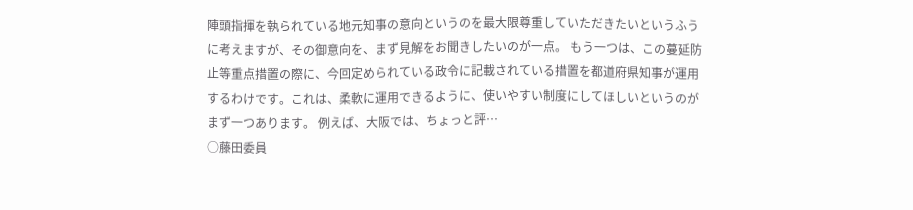陣頭指揮を執られている地元知事の意向というのを最大限尊重していただきたいというふうに考えますが、その御意向を、まず見解をお聞きしたいのが一点。 もう一つは、この蔓延防止等重点措置の際に、今回定められている政令に記載されている措置を都道府県知事が運用するわけです。これは、柔軟に運用できるように、使いやすい制度にしてほしいというのがまず一つあります。 例えば、大阪では、ちょっと評…
○藤田委員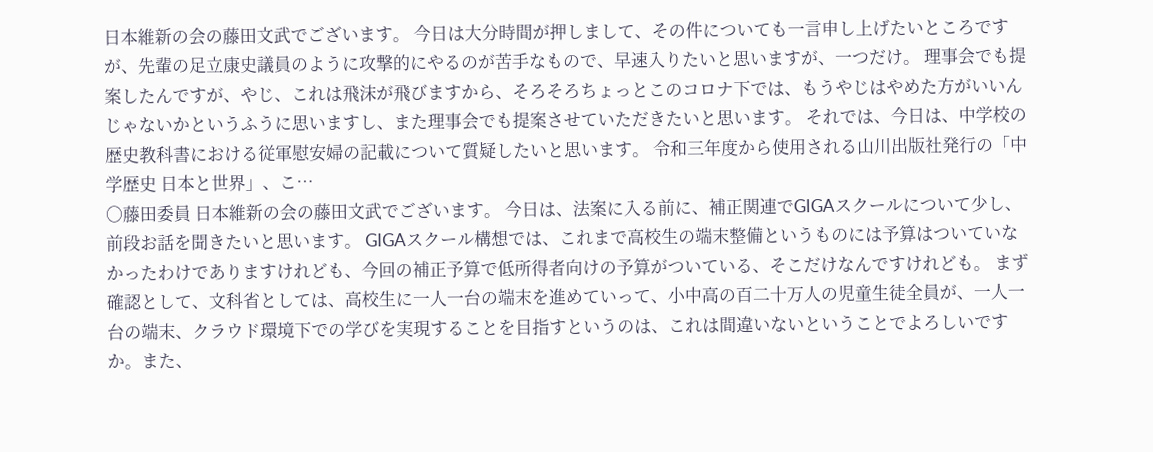日本維新の会の藤田文武でございます。 今日は大分時間が押しまして、その件についても一言申し上げたいところですが、先輩の足立康史議員のように攻撃的にやるのが苦手なもので、早速入りたいと思いますが、一つだけ。 理事会でも提案したんですが、やじ、これは飛沫が飛びますから、そろそろちょっとこのコロナ下では、もうやじはやめた方がいいんじゃないかというふうに思いますし、また理事会でも提案させていただきたいと思います。 それでは、今日は、中学校の歴史教科書における従軍慰安婦の記載について質疑したいと思います。 令和三年度から使用される山川出版社発行の「中学歴史 日本と世界」、こ…
○藤田委員 日本維新の会の藤田文武でございます。 今日は、法案に入る前に、補正関連でGIGAスクールについて少し、前段お話を聞きたいと思います。 GIGAスクール構想では、これまで高校生の端末整備というものには予算はついていなかったわけでありますけれども、今回の補正予算で低所得者向けの予算がついている、そこだけなんですけれども。 まず確認として、文科省としては、高校生に一人一台の端末を進めていって、小中高の百二十万人の児童生徒全員が、一人一台の端末、クラウド環境下での学びを実現することを目指すというのは、これは間違いないということでよろしいですか。また、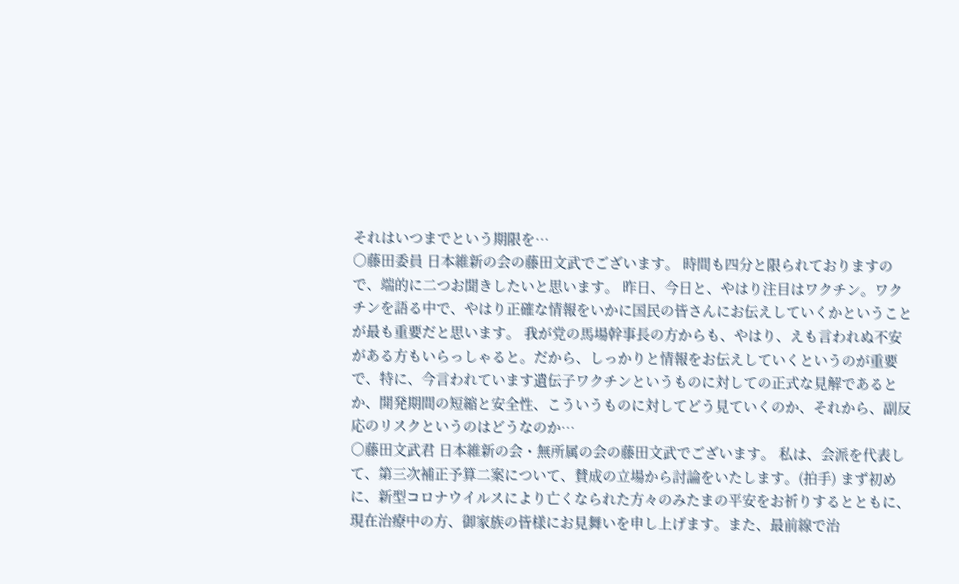それはいつまでという期限を…
○藤田委員 日本維新の会の藤田文武でございます。 時間も四分と限られておりますので、端的に二つお聞きしたいと思います。 昨日、今日と、やはり注目はワクチン。ワクチンを語る中で、やはり正確な情報をいかに国民の皆さんにお伝えしていくかということが最も重要だと思います。 我が党の馬場幹事長の方からも、やはり、えも言われぬ不安がある方もいらっしゃると。だから、しっかりと情報をお伝えしていくというのが重要で、特に、今言われています遺伝子ワクチンというものに対しての正式な見解であるとか、開発期間の短縮と安全性、こういうものに対してどう見ていくのか、それから、副反応のリスクというのはどうなのか…
○藤田文武君 日本維新の会・無所属の会の藤田文武でございます。 私は、会派を代表して、第三次補正予算二案について、賛成の立場から討論をいたします。(拍手) まず初めに、新型コロナウイルスにより亡くなられた方々のみたまの平安をお祈りするとともに、現在治療中の方、御家族の皆様にお見舞いを申し上げます。また、最前線で治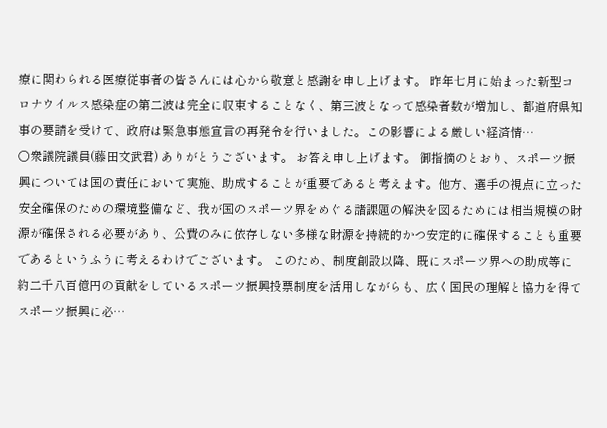療に関わられる医療従事者の皆さんには心から敬意と感謝を申し上げます。 昨年七月に始まった新型コロナウイルス感染症の第二波は完全に収束することなく、第三波となって感染者数が増加し、都道府県知事の要請を受けて、政府は緊急事態宣言の再発令を行いました。この影響による厳しい経済情…
○衆議院議員(藤田文武君) ありがとうございます。 お答え申し上げます。 御指摘のとおり、スポーツ振興については国の責任において実施、助成することが重要であると考えます。他方、選手の視点に立った安全確保のための環境整備など、我が国のスポーツ界をめぐる諸課題の解決を図るためには相当規模の財源が確保される必要があり、公費のみに依存しない多様な財源を持続的かつ安定的に確保することも重要であるというふうに考えるわけでございます。 このため、制度創設以降、既にスポーツ界への助成等に約二千八百億円の貢献をしているスポーツ振興投票制度を活用しながらも、広く国民の理解と協力を得てスポーツ振興に必…